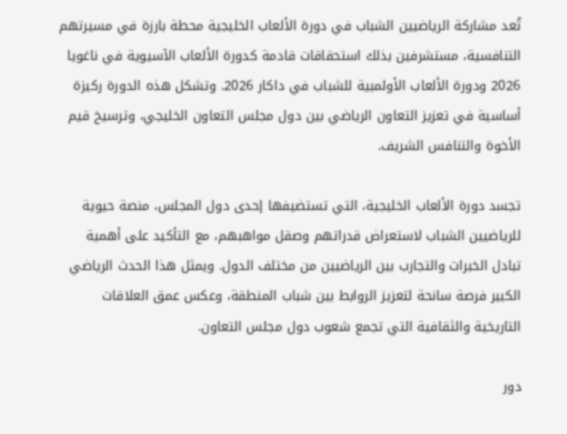تُعد مشاركة الرياضيين الشباب في دورة الألعاب الخليجية محطة بارزة في مسيرتهم التنافسية، مستشرفين بذلك استحقاقات قادمة كدورة الألعاب الآسيوية في ناغويا 2026 ودورة الألعاب الأولمبية للشباب في داكار 2026. وتشكل هذه الدورة ركيزة أساسية في تعزيز التعاون الرياضي بين دول مجلس التعاون الخليجي، وترسيخ قيم الأخوة والتنافس الشريف.

تجسد دورة الألعاب الخليجية، التي تستضيفها إحدى دول المجلس، منصة حيوية للرياضيين الشباب لاستعراض قدراتهم وصقل مواهبهم، مع التأكيد على أهمية تبادل الخبرات والتجارب بين الرياضيين من مختلف الدول. ويمثل هذا الحدث الرياضي الكبير فرصة سانحة لتعزيز الروابط بين شباب المنطقة، وعكس عمق العلاقات التاريخية والثقافية التي تجمع شعوب دول مجلس التعاون.

دور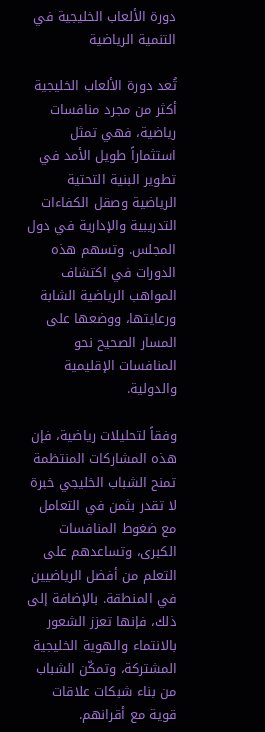دورة الألعاب الخليجية في التنمية الرياضية

تُعد دورة الألعاب الخليجية أكثر من مجرد منافسات رياضية، فهي تمثل استثماراً طويل الأمد في تطوير البنية التحتية الرياضية وصقل الكفاءات التدريبية والإدارية في دول المجلس. وتسهم هذه الدورات في اكتشاف المواهب الرياضية الشابة ورعايتها، ووضعها على المسار الصحيح نحو المنافسات الإقليمية والدولية.

وفقاً لتحليلات رياضية، فإن هذه المشاركات المنتظمة تمنح الشباب الخليجي خبرة لا تقدر بثمن في التعامل مع ضغوط المنافسات الكبرى، وتساعدهم على التعلم من أفضل الرياضيين في المنطقة. بالإضافة إلى ذلك، فإنها تعزز الشعور بالانتماء والهوية الخليجية المشتركة، وتمكّن الشباب من بناء شبكات علاقات قوية مع أقرانهم.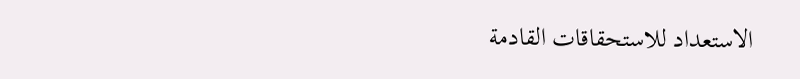الاستعداد للاستحقاقات القادمة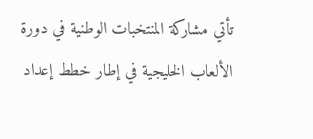تأتي مشاركة المنتخبات الوطنية في دورة الألعاب الخليجية في إطار خطط إعداد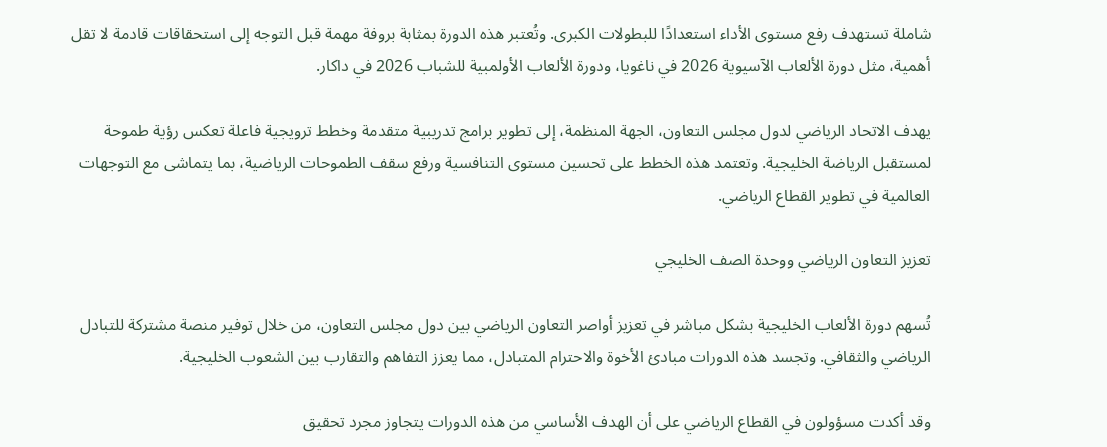شاملة تستهدف رفع مستوى الأداء استعدادًا للبطولات الكبرى. وتُعتبر هذه الدورة بمثابة بروفة مهمة قبل التوجه إلى استحقاقات قادمة لا تقل أهمية، مثل دورة الألعاب الآسيوية 2026 في ناغويا، ودورة الألعاب الأولمبية للشباب 2026 في داكار.

يهدف الاتحاد الرياضي لدول مجلس التعاون، الجهة المنظمة، إلى تطوير برامج تدريبية متقدمة وخطط ترويجية فاعلة تعكس رؤية طموحة لمستقبل الرياضة الخليجية. وتعتمد هذه الخطط على تحسين مستوى التنافسية ورفع سقف الطموحات الرياضية، بما يتماشى مع التوجهات العالمية في تطوير القطاع الرياضي.

تعزيز التعاون الرياضي ووحدة الصف الخليجي

تُسهم دورة الألعاب الخليجية بشكل مباشر في تعزيز أواصر التعاون الرياضي بين دول مجلس التعاون، من خلال توفير منصة مشتركة للتبادل الرياضي والثقافي. وتجسد هذه الدورات مبادئ الأخوة والاحترام المتبادل، مما يعزز التفاهم والتقارب بين الشعوب الخليجية.

وقد أكدت مسؤولون في القطاع الرياضي على أن الهدف الأساسي من هذه الدورات يتجاوز مجرد تحقيق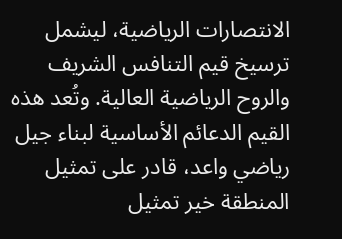الانتصارات الرياضية، ليشمل ترسيخ قيم التنافس الشريف والروح الرياضية العالية. وتُعد هذه القيم الدعائم الأساسية لبناء جيل رياضي واعد، قادر على تمثيل المنطقة خير تمثيل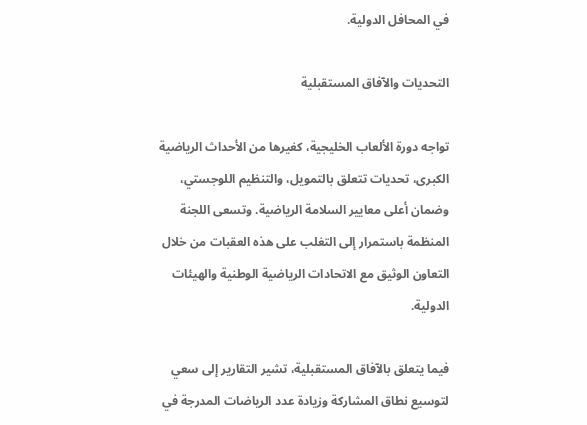في المحافل الدولية.

التحديات والآفاق المستقبلية

تواجه دورة الألعاب الخليجية، كغيرها من الأحداث الرياضية الكبرى، تحديات تتعلق بالتمويل، والتنظيم اللوجستي، وضمان أعلى معايير السلامة الرياضية. وتسعى اللجنة المنظمة باستمرار إلى التغلب على هذه العقبات من خلال التعاون الوثيق مع الاتحادات الرياضية الوطنية والهيئات الدولية.

فيما يتعلق بالآفاق المستقبلية، تشير التقارير إلى سعي لتوسيع نطاق المشاركة وزيادة عدد الرياضات المدرجة في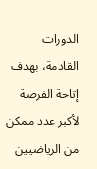الدورات القادمة، بهدف إتاحة الفرصة لأكبر عدد ممكن من الرياضيين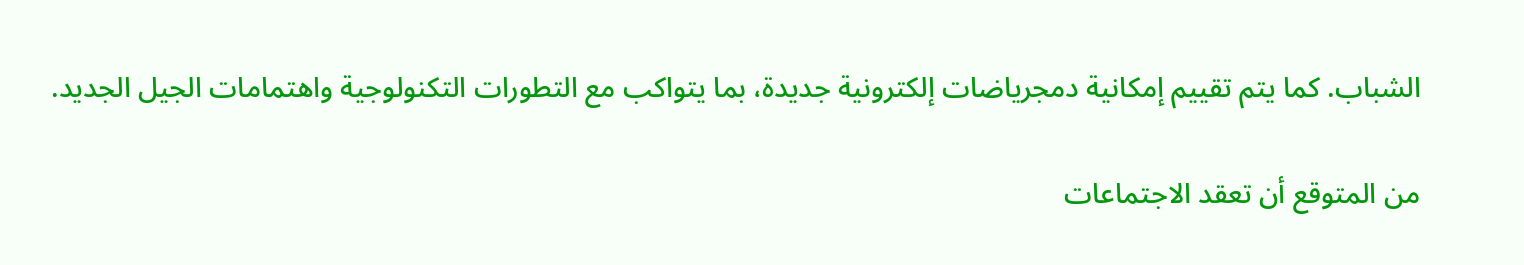الشباب. كما يتم تقييم إمكانية دمجرياضات إلكترونية جديدة، بما يتواكب مع التطورات التكنولوجية واهتمامات الجيل الجديد.

من المتوقع أن تعقد الاجتماعات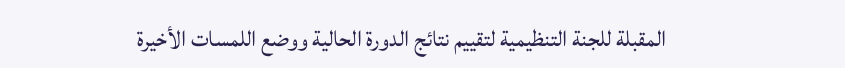المقبلة للجنة التنظيمية لتقييم نتائج الدورة الحالية ووضع اللمسات الأخيرة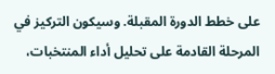على خطط الدورة المقبلة. وسيكون التركيز في المرحلة القادمة على تحليل أداء المنتخبات،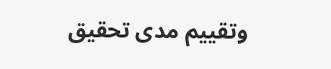وتقييم مدى تحقيق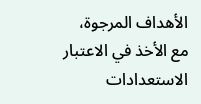الأهداف المرجوة، مع الأخذ في الاعتبار الاستعدادات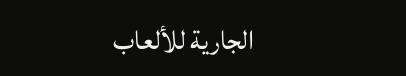الجارية للألعاب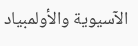الآسيوية والأولمبياد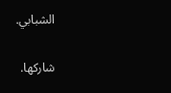الشبابي.

شاركها.